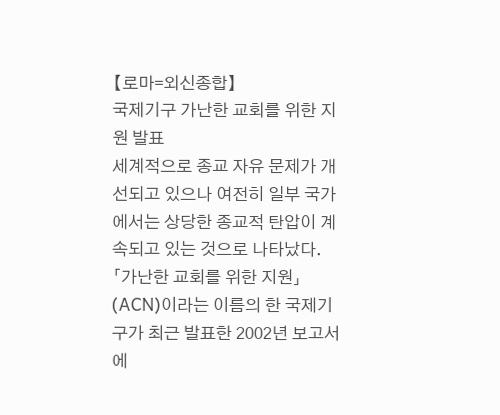【로마=외신종합】
국제기구 가난한 교회를 위한 지원 발표
세계적으로 종교 자유 문제가 개선되고 있으나 여전히 일부 국가에서는 상당한 종교적 탄압이 계속되고 있는 것으로 나타났다.
「가난한 교회를 위한 지원」(ACN)이라는 이름의 한 국제기구가 최근 발표한 2002년 보고서에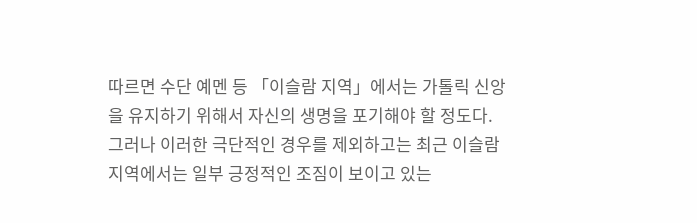따르면 수단 예멘 등 「이슬람 지역」에서는 가톨릭 신앙을 유지하기 위해서 자신의 생명을 포기해야 할 정도다.
그러나 이러한 극단적인 경우를 제외하고는 최근 이슬람 지역에서는 일부 긍정적인 조짐이 보이고 있는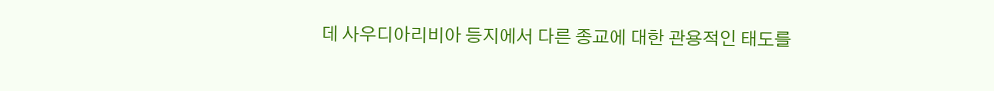데 사우디아리비아 등지에서 다른 종교에 대한 관용적인 태도를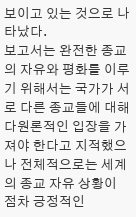보이고 있는 것으로 나타났다.
보고서는 완전한 종교의 자유와 평화를 이루기 위해서는 국가가 서로 다른 종교들에 대해 다원론적인 입장을 가져야 한다고 지적했으나 전체적으로는 세계의 종교 자유 상황이 점차 긍정적인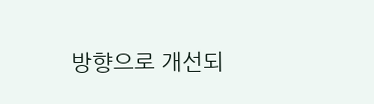방향으로 개선되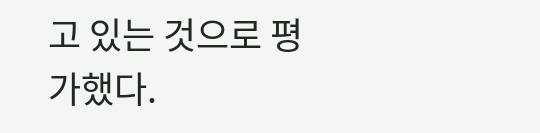고 있는 것으로 평가했다.